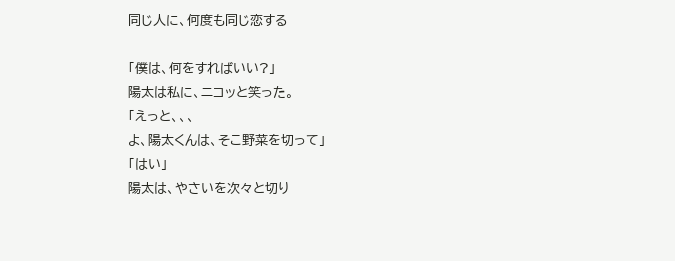同じ人に、何度も同じ恋する

「僕は、何をすればいい?」
陽太は私に、ニコッと笑った。
「えっと、、、
よ、陽太くんは、そこ野菜を切って」
「はい」
陽太は、やさいを次々と切り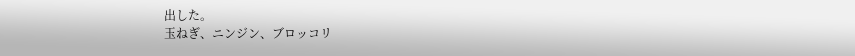出した。
玉ねぎ、ニンジン、ブロッコリ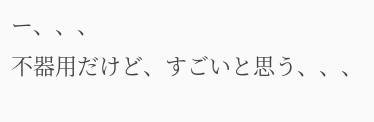ー、、、
不器用だけど、すごいと思う、、、